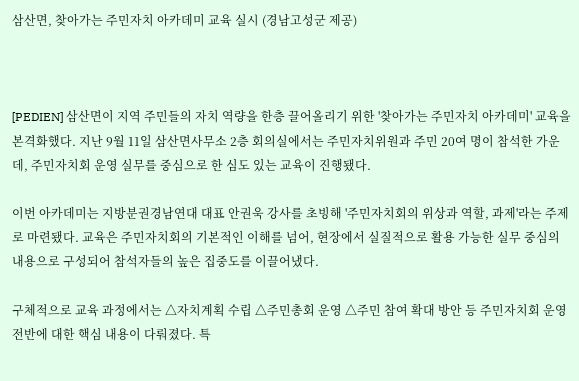삼산면, 찾아가는 주민자치 아카데미 교육 실시 (경남고성군 제공)



[PEDIEN] 삼산면이 지역 주민들의 자치 역량을 한층 끌어올리기 위한 '찾아가는 주민자치 아카데미' 교육을 본격화했다. 지난 9월 11일 삼산면사무소 2층 회의실에서는 주민자치위원과 주민 20여 명이 참석한 가운데, 주민자치회 운영 실무를 중심으로 한 심도 있는 교육이 진행됐다.

이번 아카데미는 지방분권경남연대 대표 안권욱 강사를 초빙해 '주민자치회의 위상과 역할, 과제'라는 주제로 마련됐다. 교육은 주민자치회의 기본적인 이해를 넘어, 현장에서 실질적으로 활용 가능한 실무 중심의 내용으로 구성되어 참석자들의 높은 집중도를 이끌어냈다.

구체적으로 교육 과정에서는 △자치계획 수립 △주민총회 운영 △주민 참여 확대 방안 등 주민자치회 운영 전반에 대한 핵심 내용이 다뤄졌다. 특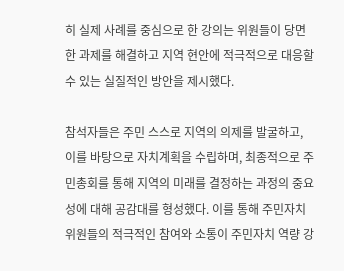히 실제 사례를 중심으로 한 강의는 위원들이 당면한 과제를 해결하고 지역 현안에 적극적으로 대응할 수 있는 실질적인 방안을 제시했다.

참석자들은 주민 스스로 지역의 의제를 발굴하고, 이를 바탕으로 자치계획을 수립하며, 최종적으로 주민총회를 통해 지역의 미래를 결정하는 과정의 중요성에 대해 공감대를 형성했다. 이를 통해 주민자치위원들의 적극적인 참여와 소통이 주민자치 역량 강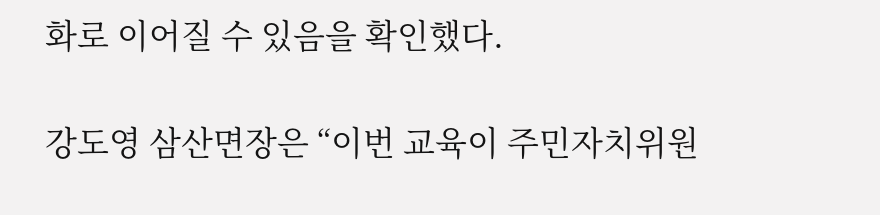화로 이어질 수 있음을 확인했다.

강도영 삼산면장은 “이번 교육이 주민자치위원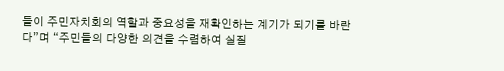들이 주민자치회의 역할과 중요성을 재확인하는 계기가 되기를 바란다”며 “주민들의 다양한 의견을 수렴하여 실질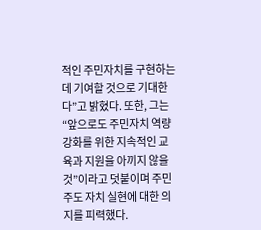적인 주민자치를 구현하는 데 기여할 것으로 기대한다”고 밝혔다. 또한, 그는 “앞으로도 주민자치 역량 강화를 위한 지속적인 교육과 지원을 아끼지 않을 것”이라고 덧붙이며 주민 주도 자치 실현에 대한 의지를 피력했다.